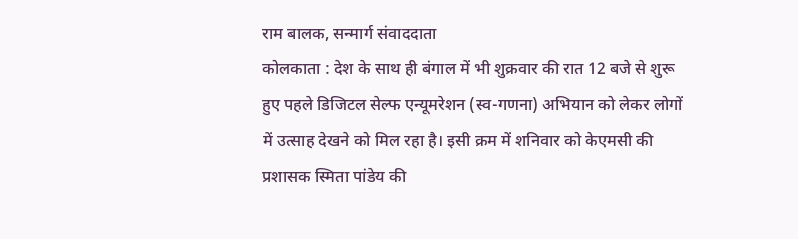राम बालक, सन्मार्ग संवाददाता
कोलकाता : देश के साथ ही बंगाल में भी शुक्रवार की रात 12 बजे से शुरू हुए पहले डिजिटल सेल्फ एन्यूमरेशन (स्व-गणना) अभियान को लेकर लोगों में उत्साह देखने को मिल रहा है। इसी क्रम में शनिवार को केएमसी की प्रशासक स्मिता पांडेय की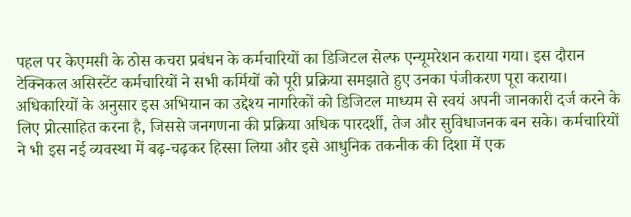पहल पर केएमसी के ठोस कचरा प्रबंधन के कर्मचारियों का डिजिटल सेल्फ एन्यूमरेशन कराया गया। इस दौरान टेक्निकल असिस्टेंट कर्मचारियों ने सभी कर्मियों को पूरी प्रक्रिया समझाते हुए उनका पंजीकरण पूरा कराया। अधिकारियों के अनुसार इस अभियान का उद्देश्य नागरिकों को डिजिटल माध्यम से स्वयं अपनी जानकारी दर्ज करने के लिए प्रोत्साहित करना है, जिससे जनगणना की प्रक्रिया अधिक पारदर्शी, तेज और सुविधाजनक बन सके। कर्मचारियों ने भी इस नई व्यवस्था में बढ़-चढ़कर हिस्सा लिया और इसे आधुनिक तकनीक की दिशा में एक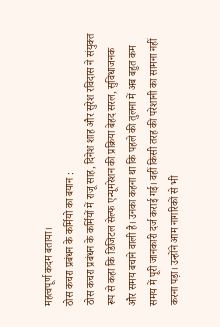महत्वपूर्ण कदम बताया।
ठोस कचरा प्रबंधन के कर्मियो का बयान :
ठोस कचरा प्रबंधन के कर्मियों में राजू साह, दिनेश शाह और सुरेश रविदास ने संयुक्त रूप से कहा कि डिजिटल सेल्फ एन्यूमरेशन की प्रक्रिया बेहद सरल, सुविधाजनक और समय बचाने वाली है। उनका कहना था कि पहले की तुलना में अब बहुत कम समय में पूरी जानकारी दर्ज कराई गई। वहीं किसी तरह की परेशानी का सामना नहीं करना पड़ा। उन्होंने आम नागरिकों से भी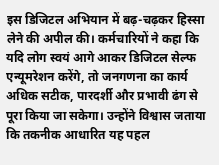इस डिजिटल अभियान में बढ़-चढ़कर हिस्सा लेने की अपील की। कर्मचारियों ने कहा कि यदि लोग स्वयं आगे आकर डिजिटल सेल्फ एन्यूमरेशन करेंगे, तो जनगणना का कार्य अधिक सटीक, पारदर्शी और प्रभावी ढंग से पूरा किया जा सकेगा। उन्होंने विश्वास जताया कि तकनीक आधारित यह पहल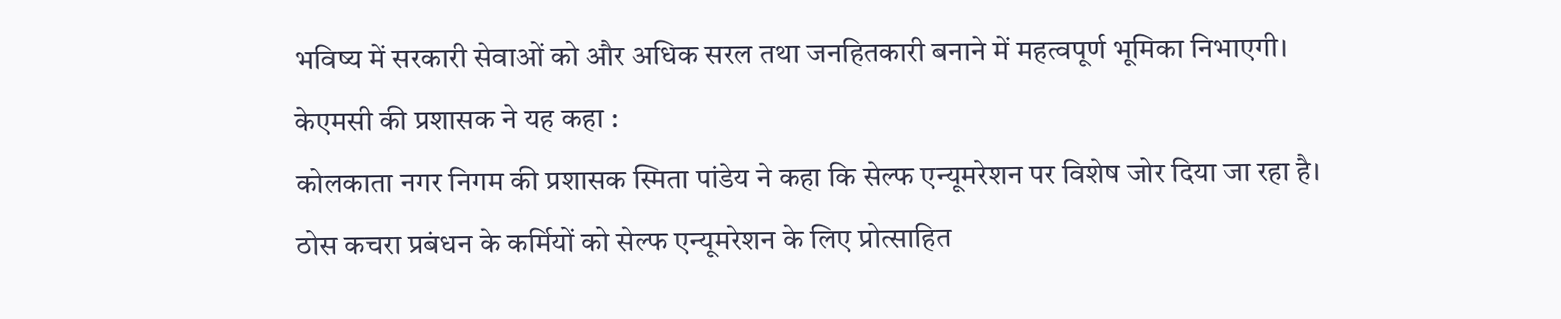भविष्य में सरकारी सेवाओं को और अधिक सरल तथा जनहितकारी बनाने में महत्वपूर्ण भूमिका निभाएगी।
केएमसी की प्रशासक ने यह कहा :
कोलकाता नगर निगम की प्रशासक स्मिता पांडेय ने कहा कि सेल्फ एन्यूमरेशन पर विशेष जोर दिया जा रहा है। ठोस कचरा प्रबंधन के कर्मियों को सेल्फ एन्यूमरेशन के लिए प्रोत्साहित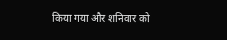किया गया और शनिवार को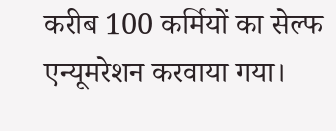करीब 100 कर्मियों का सेल्फ एन्यूमरेशन करवाया गया।